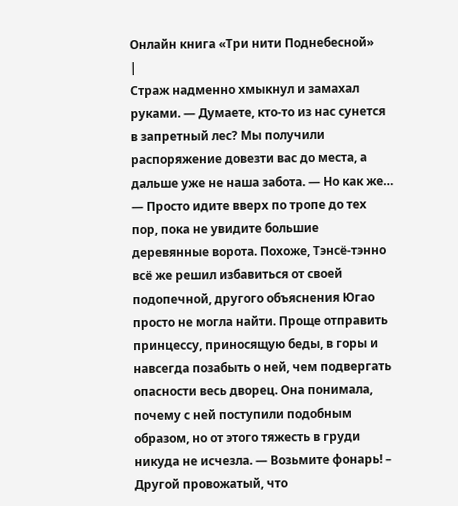Онлайн книга «Три нити Поднебесной»
|
Страж надменно хмыкнул и замахал руками. — Думаете, кто-то из нас сунется в запретный лес? Мы получили распоряжение довезти вас до места, а дальше уже не наша забота. — Но как же… — Просто идите вверх по тропе до тех пор, пока не увидите большие деревянные ворота. Похоже, Тэнсё-тэнно всё же решил избавиться от своей подопечной, другого объяснения Югао просто не могла найти. Проще отправить принцессу, приносящую беды, в горы и навсегда позабыть о ней, чем подвергать опасности весь дворец. Она понимала, почему с ней поступили подобным образом, но от этого тяжесть в груди никуда не исчезла. — Возьмите фонарь! – Другой провожатый, что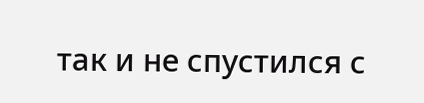так и не спустился с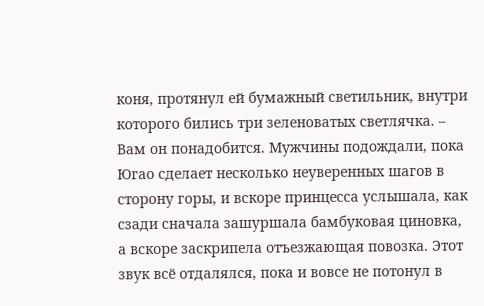коня, протянул ей бумажный светильник, внутри которого бились три зеленоватых светлячка. – Вам он понадобится. Мужчины подождали, пока Югао сделает несколько неуверенных шагов в сторону горы, и вскоре принцесса услышала, как сзади сначала зашуршала бамбуковая циновка, а вскоре заскрипела отъезжающая повозка. Этот звук всё отдалялся, пока и вовсе не потонул в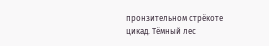пронзительном стрёкоте цикад. Тёмный лес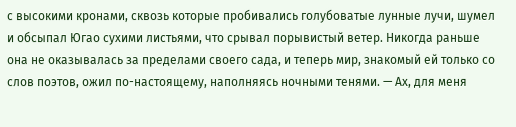с высокими кронами, сквозь которые пробивались голубоватые лунные лучи, шумел и обсыпал Югао сухими листьями, что срывал порывистый ветер. Никогда раньше она не оказывалась за пределами своего сада, и теперь мир, знакомый ей только со слов поэтов, ожил по-настоящему, наполняясь ночными тенями. — Ах, для меня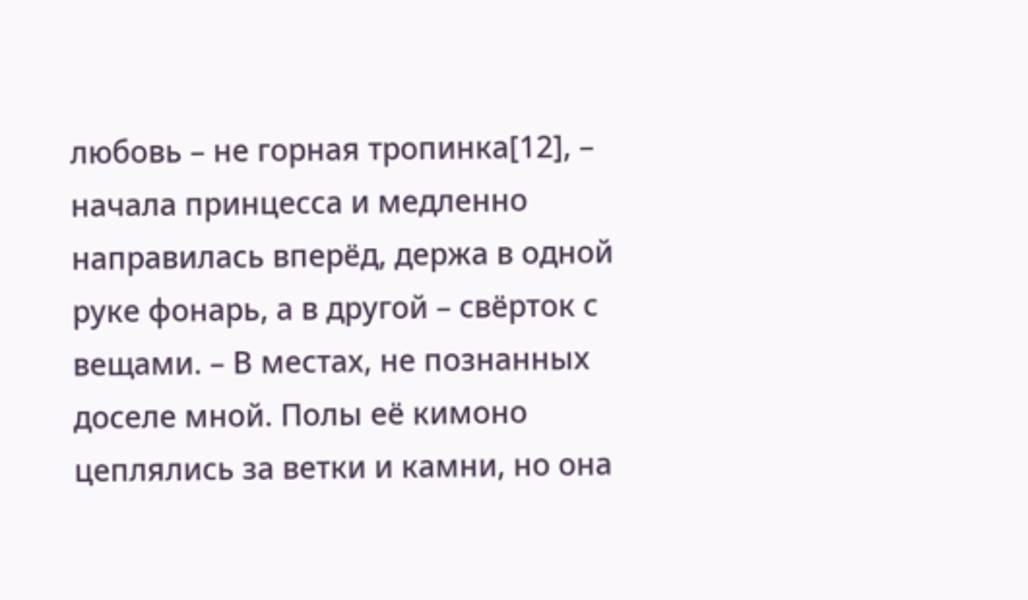любовь – не горная тропинка[12], – начала принцесса и медленно направилась вперёд, держа в одной руке фонарь, а в другой – свёрток с вещами. – В местах, не познанных доселе мной. Полы её кимоно цеплялись за ветки и камни, но она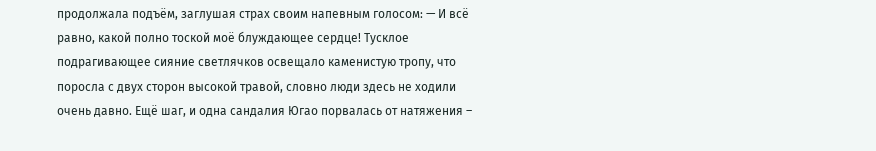продолжала подъём, заглушая страх своим напевным голосом: — И всё равно, какой полно тоской моё блуждающее сердце! Тусклое подрагивающее сияние светлячков освещало каменистую тропу, что поросла с двух сторон высокой травой, словно люди здесь не ходили очень давно. Ещё шаг, и одна сандалия Югао порвалась от натяжения –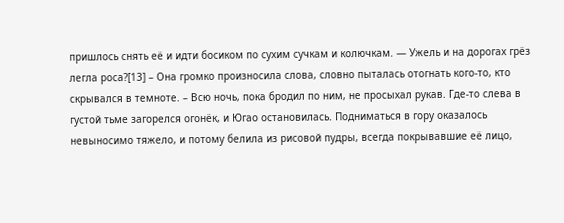пришлось снять её и идти босиком по сухим сучкам и колючкам. — Ужель и на дорогах грёз легла роса?[13] – Она громко произносила слова, словно пыталась отогнать кого-то, кто скрывался в темноте. – Всю ночь, пока бродил по ним, не просыхал рукав. Где-то слева в густой тьме загорелся огонёк, и Югао остановилась. Подниматься в гору оказалось невыносимо тяжело, и потому белила из рисовой пудры, всегда покрывавшие её лицо,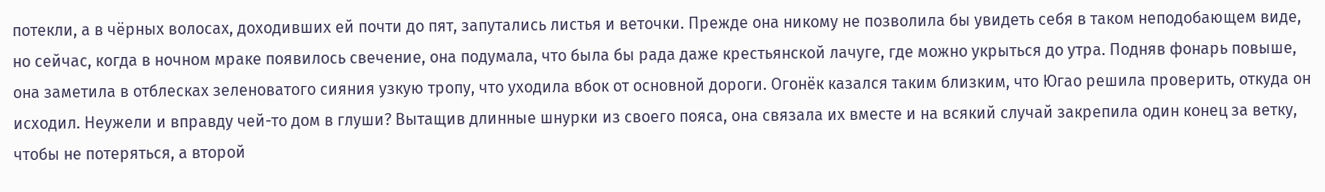потекли, а в чёрных волосах, доходивших ей почти до пят, запутались листья и веточки. Прежде она никому не позволила бы увидеть себя в таком неподобающем виде, но сейчас, когда в ночном мраке появилось свечение, она подумала, что была бы рада даже крестьянской лачуге, где можно укрыться до утра. Подняв фонарь повыше, она заметила в отблесках зеленоватого сияния узкую тропу, что уходила вбок от основной дороги. Огонёк казался таким близким, что Югао решила проверить, откуда он исходил. Неужели и вправду чей-то дом в глуши? Вытащив длинные шнурки из своего пояса, она связала их вместе и на всякий случай закрепила один конец за ветку, чтобы не потеряться, а второй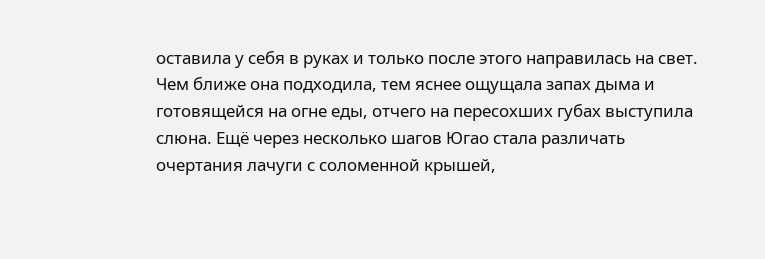оставила у себя в руках и только после этого направилась на свет. Чем ближе она подходила, тем яснее ощущала запах дыма и готовящейся на огне еды, отчего на пересохших губах выступила слюна. Ещё через несколько шагов Югао стала различать очертания лачуги с соломенной крышей,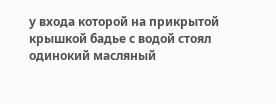у входа которой на прикрытой крышкой бадье с водой стоял одинокий масляный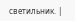светильник. |